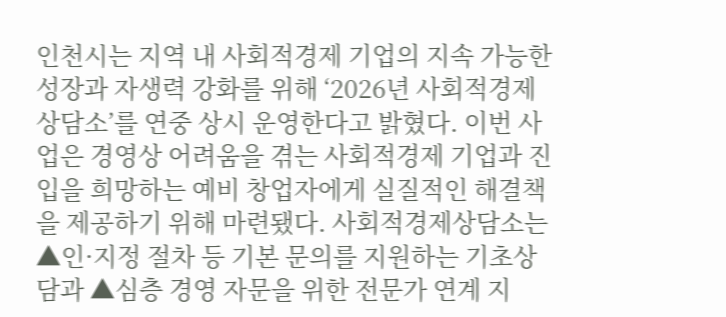인천시는 지역 내 사회적경제 기업의 지속 가능한 성장과 자생력 강화를 위해 ‘2026년 사회적경제 상담소’를 연중 상시 운영한다고 밝혔다. 이번 사업은 경영상 어려움을 겪는 사회적경제 기업과 진입을 희망하는 예비 창업자에게 실질적인 해결책을 제공하기 위해 마련됐다. 사회적경제상담소는 ▲인·지정 절차 등 기본 문의를 지원하는 기초상담과 ▲심층 경영 자문을 위한 전문가 연계 지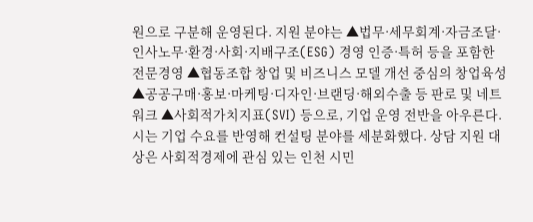원으로 구분해 운영된다. 지원 분야는 ▲법무·세무회계·자금조달·인사노무·환경·사회·지배구조(ESG) 경영 인증·특허 등을 포함한 전문경영 ▲협동조합 창업 및 비즈니스 모델 개선 중심의 창업육성 ▲공공구매·홍보·마케팅·디자인·브랜딩·해외수출 등 판로 및 네트워크 ▲사회적가치지표(SVI) 등으로, 기업 운영 전반을 아우른다. 시는 기업 수요를 반영해 컨설팅 분야를 세분화했다. 상담 지원 대상은 사회적경제에 관심 있는 인천 시민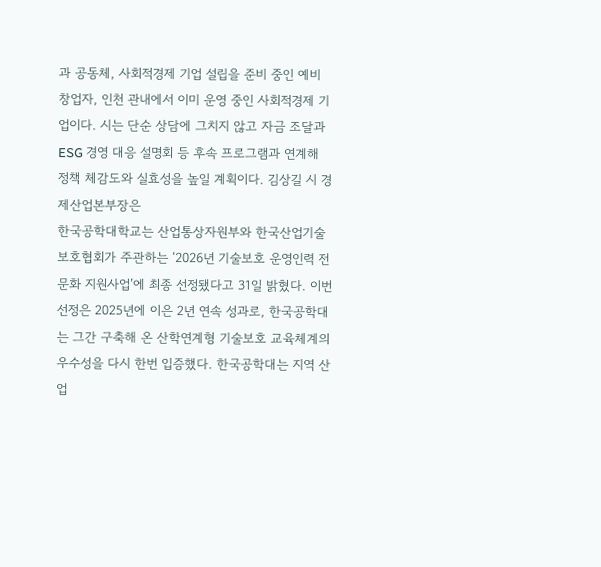과 공동체, 사회적경제 기업 설립을 준비 중인 예비 창업자, 인천 관내에서 이미 운영 중인 사회적경제 기업이다. 시는 단순 상담에 그치지 않고 자금 조달과 ESG 경영 대응 설명회 등 후속 프로그램과 연계해 정책 체감도와 실효성을 높일 계획이다. 김상길 시 경제산업본부장은
한국공학대학교는 산업통상자원부와 한국산업기술보호협회가 주관하는 ‘2026년 기술보호 운영인력 전문화 지원사업’에 최종 선정됐다고 31일 밝혔다. 이번 선정은 2025년에 이은 2년 연속 성과로, 한국공학대는 그간 구축해 온 산학연계형 기술보호 교육체계의 우수성을 다시 한번 입증했다. 한국공학대는 지역 산업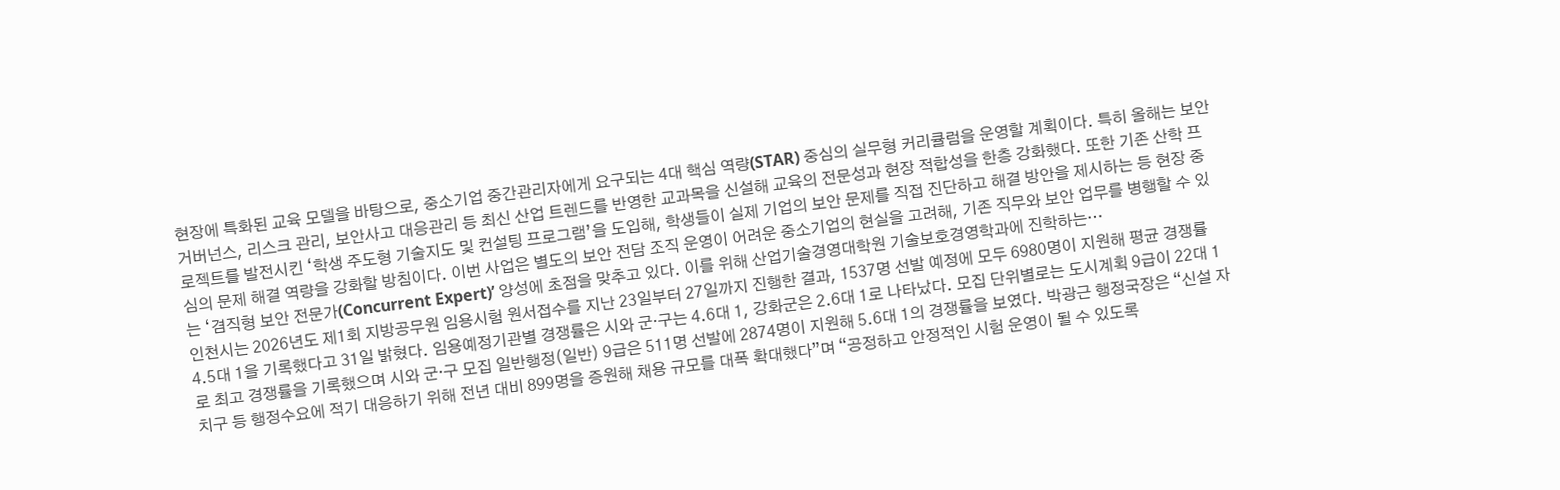현장에 특화된 교육 모델을 바탕으로, 중소기업 중간관리자에게 요구되는 4대 핵심 역량(STAR) 중심의 실무형 커리큘럼을 운영할 계획이다. 특히 올해는 보안 거버넌스, 리스크 관리, 보안사고 대응관리 등 최신 산업 트렌드를 반영한 교과목을 신설해 교육의 전문성과 현장 적합성을 한층 강화했다. 또한 기존 산학 프로젝트를 발전시킨 ‘학생 주도형 기술지도 및 컨설팅 프로그램’을 도입해, 학생들이 실제 기업의 보안 문제를 직접 진단하고 해결 방안을 제시하는 등 현장 중심의 문제 해결 역량을 강화할 방침이다. 이번 사업은 별도의 보안 전담 조직 운영이 어려운 중소기업의 현실을 고려해, 기존 직무와 보안 업무를 병행할 수 있는 ‘겸직형 보안 전문가(Concurrent Expert)’ 양성에 초점을 맞추고 있다. 이를 위해 산업기술경영대학원 기술보호경영학과에 진학하는…
인천시는 2026년도 제1회 지방공무원 임용시험 원서접수를 지난 23일부터 27일까지 진행한 결과, 1537명 선발 예정에 모두 6980명이 지원해 평균 경쟁률 4.5대 1을 기록했다고 31일 밝혔다. 임용예정기관별 경쟁률은 시와 군·구는 4.6대 1, 강화군은 2.6대 1로 나타났다. 모집 단위별로는 도시계획 9급이 22대 1로 최고 경쟁률을 기록했으며 시와 군·구 모집 일반행정(일반) 9급은 511명 선발에 2874명이 지원해 5.6대 1의 경쟁률을 보였다. 박광근 행정국장은 “신설 자치구 등 행정수요에 적기 대응하기 위해 전년 대비 899명을 증원해 채용 규모를 대폭 확대했다”며 “공정하고 안정적인 시험 운영이 될 수 있도록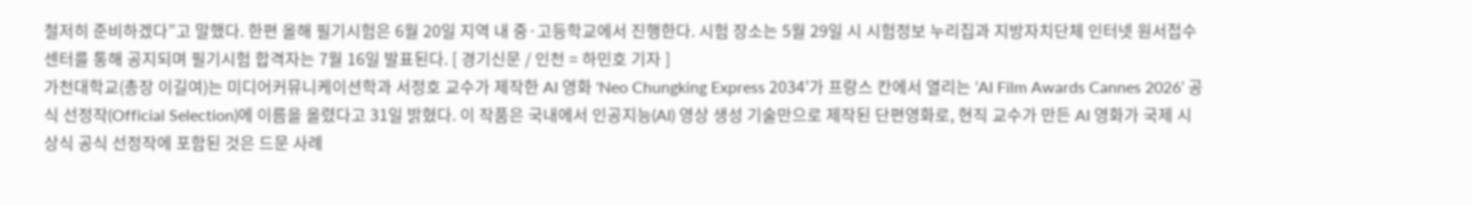철저히 준비하겠다”고 말했다. 한편 올해 필기시험은 6월 20일 지역 내 중·고등학교에서 진행한다. 시험 장소는 5월 29일 시 시험정보 누리집과 지방자치단체 인터넷 원서접수센터를 통해 공지되며 필기시험 합격자는 7월 16일 발표된다. [ 경기신문 / 인천 = 하민호 기자 ]
가천대학교(총장 이길여)는 미디어커뮤니케이션학과 서정호 교수가 제작한 AI 영화 'Neo Chungking Express 2034'가 프랑스 칸에서 열리는 ‘AI Film Awards Cannes 2026’ 공식 선정작(Official Selection)에 이름을 올렸다고 31일 밝혔다. 이 작품은 국내에서 인공지능(AI) 영상 생성 기술만으로 제작된 단편영화로, 현직 교수가 만든 AI 영화가 국제 시상식 공식 선정작에 포함된 것은 드문 사례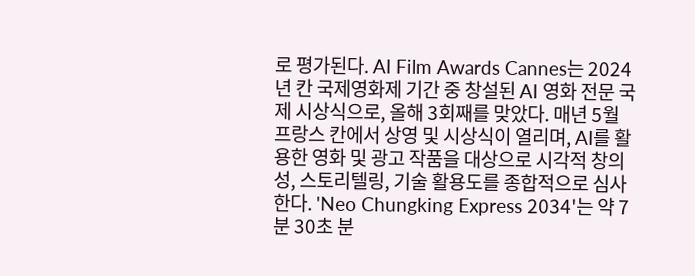로 평가된다. AI Film Awards Cannes는 2024년 칸 국제영화제 기간 중 창설된 AI 영화 전문 국제 시상식으로, 올해 3회째를 맞았다. 매년 5월 프랑스 칸에서 상영 및 시상식이 열리며, AI를 활용한 영화 및 광고 작품을 대상으로 시각적 창의성, 스토리텔링, 기술 활용도를 종합적으로 심사한다. 'Neo Chungking Express 2034'는 약 7분 30초 분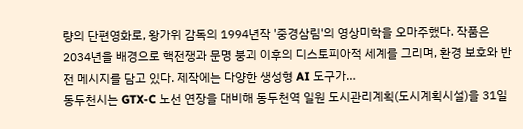량의 단편영화로, 왕가위 감독의 1994년작 '중경삼림'의 영상미학을 오마주했다. 작품은 2034년을 배경으로 핵전쟁과 문명 붕괴 이후의 디스토피아적 세계를 그리며, 환경 보호와 반전 메시지를 담고 있다. 제작에는 다양한 생성형 AI 도구가…
동두천시는 GTX-C 노선 연장을 대비해 동두천역 일원 도시관리계획(도시계획시설)을 31일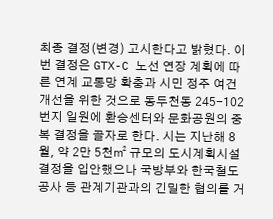최종 결정(변경) 고시한다고 밝혔다. 이번 결정은 GTX-C 노선 연장 계획에 따른 연계 교통망 확충과 시민 정주 여건 개선을 위한 것으로 동두천동 245-102번지 일원에 환승센터와 문화공원의 중복 결정을 골자로 한다. 시는 지난해 8월, 약 2만 5천㎡ 규모의 도시계획시설 결정을 입안했으나 국방부와 한국철도공사 등 관계기관과의 긴밀한 협의를 거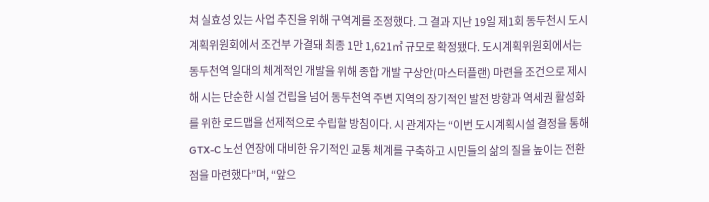쳐 실효성 있는 사업 추진을 위해 구역계를 조정했다. 그 결과 지난 19일 제1회 동두천시 도시계획위원회에서 조건부 가결돼 최종 1만 1,621㎡ 규모로 확정됐다. 도시계획위원회에서는 동두천역 일대의 체계적인 개발을 위해 종합 개발 구상안(마스터플랜) 마련을 조건으로 제시해 시는 단순한 시설 건립을 넘어 동두천역 주변 지역의 장기적인 발전 방향과 역세권 활성화를 위한 로드맵을 선제적으로 수립할 방침이다. 시 관계자는 “이번 도시계획시설 결정을 통해 GTX-C 노선 연장에 대비한 유기적인 교통 체계를 구축하고 시민들의 삶의 질을 높이는 전환점을 마련했다”며, “앞으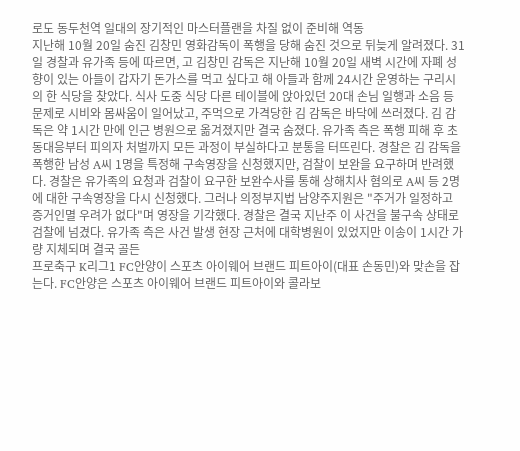로도 동두천역 일대의 장기적인 마스터플랜을 차질 없이 준비해 역동
지난해 10월 20일 숨진 김창민 영화감독이 폭행을 당해 숨진 것으로 뒤늦게 알려졌다. 31일 경찰과 유가족 등에 따르면, 고 김창민 감독은 지난해 10월 20일 새벽 시간에 자폐 성향이 있는 아들이 갑자기 돈가스를 먹고 싶다고 해 아들과 함께 24시간 운영하는 구리시의 한 식당을 찾았다. 식사 도중 식당 다른 테이블에 앉아있던 20대 손님 일행과 소음 등 문제로 시비와 몸싸움이 일어났고, 주먹으로 가격당한 김 감독은 바닥에 쓰러졌다. 김 감독은 약 1시간 만에 인근 병원으로 옮겨졌지만 결국 숨졌다. 유가족 측은 폭행 피해 후 초동대응부터 피의자 처벌까지 모든 과정이 부실하다고 분통을 터뜨린다. 경찰은 김 감독을 폭행한 남성 A씨 1명을 특정해 구속영장을 신청했지만, 검찰이 보완을 요구하며 반려했다. 경찰은 유가족의 요청과 검찰이 요구한 보완수사를 통해 상해치사 혐의로 A씨 등 2명에 대한 구속영장을 다시 신청했다. 그러나 의정부지법 남양주지원은 "주거가 일정하고 증거인멸 우려가 없다"며 영장을 기각했다. 경찰은 결국 지난주 이 사건을 불구속 상태로 검찰에 넘겼다. 유가족 측은 사건 발생 현장 근처에 대학병원이 있었지만 이송이 1시간 가량 지체되며 결국 골든
프로축구 K리그1 FC안양이 스포츠 아이웨어 브랜드 피트아이(대표 손동민)와 맞손을 잡는다. FC안양은 스포츠 아이웨어 브랜드 피트아이와 콜라보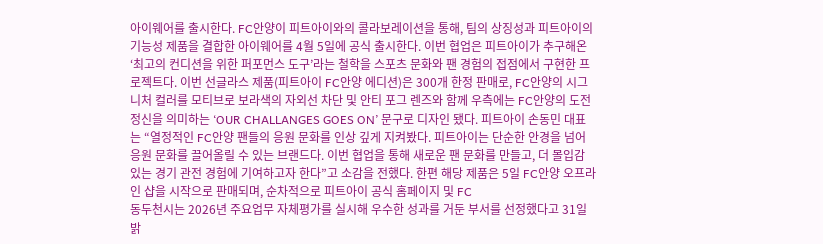아이웨어를 출시한다. FC안양이 피트아이와의 콜라보레이션을 통해, 팀의 상징성과 피트아이의 기능성 제품을 결합한 아이웨어를 4월 5일에 공식 출시한다. 이번 협업은 피트아이가 추구해온 ‘최고의 컨디션을 위한 퍼포먼스 도구’라는 철학을 스포츠 문화와 팬 경험의 접점에서 구현한 프로젝트다. 이번 선글라스 제품(피트아이 FC안양 에디션)은 300개 한정 판매로, FC안양의 시그니처 컬러를 모티브로 보라색의 자외선 차단 및 안티 포그 렌즈와 함께 우측에는 FC안양의 도전 정신을 의미하는 ‘OUR CHALLANGES GOES ON’ 문구로 디자인 됐다. 피트아이 손동민 대표는 “열정적인 FC안양 팬들의 응원 문화를 인상 깊게 지켜봤다. 피트아이는 단순한 안경을 넘어 응원 문화를 끌어올릴 수 있는 브랜드다. 이번 협업을 통해 새로운 팬 문화를 만들고, 더 몰입감 있는 경기 관전 경험에 기여하고자 한다”고 소감을 전했다. 한편 해당 제품은 5일 FC안양 오프라인 샵을 시작으로 판매되며, 순차적으로 피트아이 공식 홈페이지 및 FC
동두천시는 2026년 주요업무 자체평가를 실시해 우수한 성과를 거둔 부서를 선정했다고 31일 밝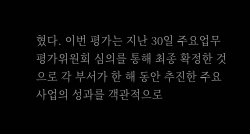혔다. 이번 평가는 지난 30일 주요업무평가위원회 심의를 통해 최종 확정한 것으로 각 부서가 한 해 동안 추진한 주요 사업의 성과를 객관적으로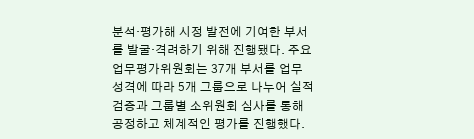분석·평가해 시정 발전에 기여한 부서를 발굴·격려하기 위해 진행됐다. 주요업무평가위원회는 37개 부서를 업무 성격에 따라 5개 그룹으로 나누어 실적 검증과 그룹별 소위원회 심사를 통해 공정하고 체계적인 평가를 진행했다.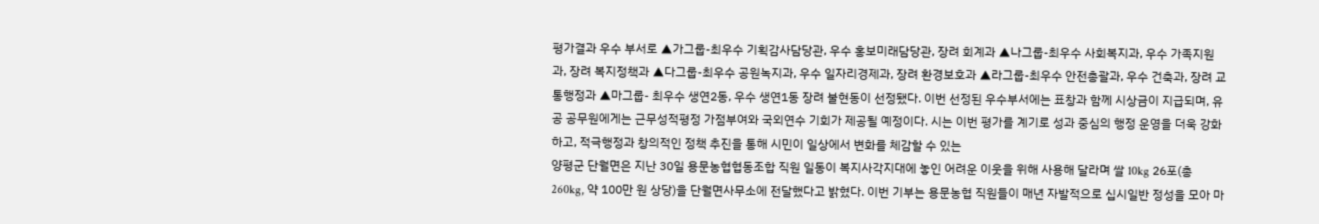평가결과 우수 부서로 ▲가그룹-최우수 기획감사담당관, 우수 홍보미래담당관, 장려 회계과 ▲나그룹-최우수 사회복지과, 우수 가족지원과, 장려 복지정책과 ▲다그룹-최우수 공원녹지과, 우수 일자리경제과, 장려 환경보호과 ▲라그룹-최우수 안전총괄과, 우수 건축과, 장려 교통행정과 ▲마그룹- 최우수 생연2동, 우수 생연1동 장려 불현동이 선정됐다. 이번 선정된 우수부서에는 표창과 함께 시상금이 지급되며, 유공 공무원에게는 근무성적평정 가점부여와 국외연수 기회가 제공될 예정이다. 시는 이번 평가를 계기로 성과 중심의 행정 운영을 더욱 강화하고, 적극행정과 창의적인 정책 추진을 통해 시민이 일상에서 변화를 체감할 수 있는
양평군 단월면은 지난 30일 용문농협협동조합 직원 일동이 복지사각지대에 놓인 어려운 이웃을 위해 사용해 달라며 쌀 10kg 26포(총 260kg, 약 100만 원 상당)을 단월면사무소에 전달했다고 밝혔다. 이번 기부는 용문농협 직원들이 매년 자발적으로 십시일반 정성을 모아 마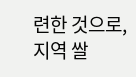련한 것으로, 지역 쌀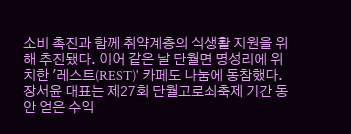소비 촉진과 함께 취약계층의 식생활 지원을 위해 추진됐다. 이어 같은 날 단월면 명성리에 위치한 '레스트(REST)' 카페도 나눔에 동참했다. 장서윤 대표는 제27회 단월고로쇠축제 기간 동안 얻은 수익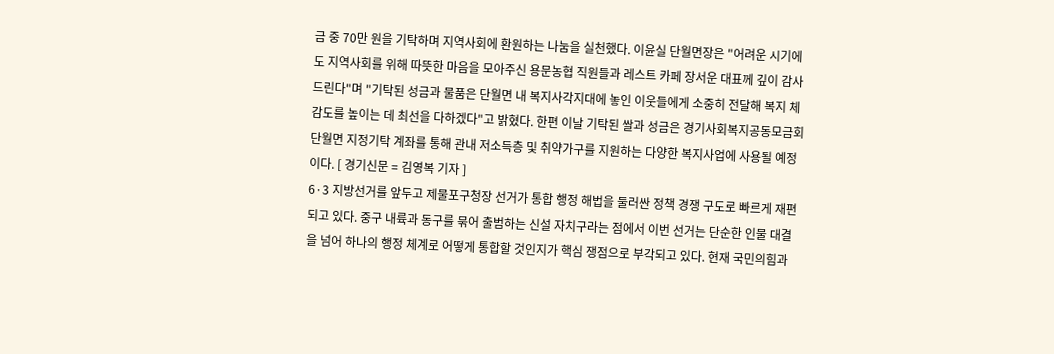금 중 70만 원을 기탁하며 지역사회에 환원하는 나눔을 실천했다. 이윤실 단월면장은 "어려운 시기에도 지역사회를 위해 따뜻한 마음을 모아주신 용문농협 직원들과 레스트 카페 장서운 대표께 깊이 감사드린다"며 "기탁된 성금과 물품은 단월면 내 복지사각지대에 놓인 이웃들에게 소중히 전달해 복지 체감도를 높이는 데 최선을 다하겠다"고 밝혔다. 한편 이날 기탁된 쌀과 성금은 경기사회복지공동모금회 단월면 지정기탁 계좌를 통해 관내 저소득층 및 취약가구를 지원하는 다양한 복지사업에 사용될 예정이다. [ 경기신문 = 김영복 기자 ]
6·3 지방선거를 앞두고 제물포구청장 선거가 통합 행정 해법을 둘러싼 정책 경쟁 구도로 빠르게 재편되고 있다. 중구 내륙과 동구를 묶어 출범하는 신설 자치구라는 점에서 이번 선거는 단순한 인물 대결을 넘어 하나의 행정 체계로 어떻게 통합할 것인지가 핵심 쟁점으로 부각되고 있다. 현재 국민의힘과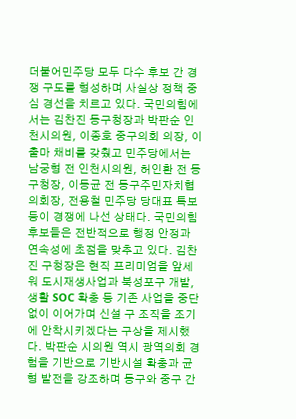더불어민주당 모두 다수 후보 간 경쟁 구도를 형성하며 사실상 정책 중심 경선을 치르고 있다. 국민의힘에서는 김찬진 동구청장과 박판순 인천시의원, 이종호 중구의회 의장, 이 출마 채비를 갖췄고 민주당에서는 남궁형 전 인천시의원, 허인환 전 동구청장, 이동균 전 동구주민자치협의회장, 전용철 민주당 당대표 특보 등이 경쟁에 나선 상태다. 국민의힘 후보들은 전반적으로 행정 안정과 연속성에 초점을 맞추고 있다. 김찬진 구청장은 현직 프리미엄을 앞세워 도시재생사업과 북성포구 개발, 생활 SOC 확충 등 기존 사업을 중단 없이 이어가며 신설 구 조직을 조기에 안착시키겠다는 구상을 제시했다. 박판순 시의원 역시 광역의회 경험을 기반으로 기반시설 확충과 균형 발전을 강조하며 동구와 중구 간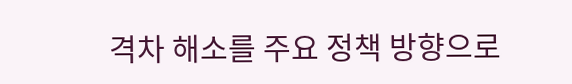격차 해소를 주요 정책 방향으로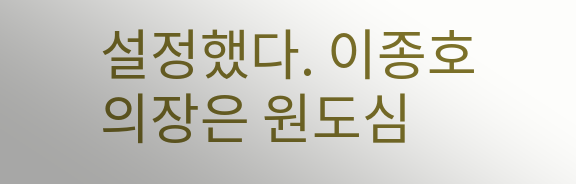설정했다. 이종호 의장은 원도심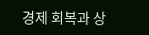경제 회복과 상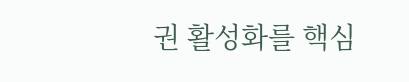권 활성화를 핵심